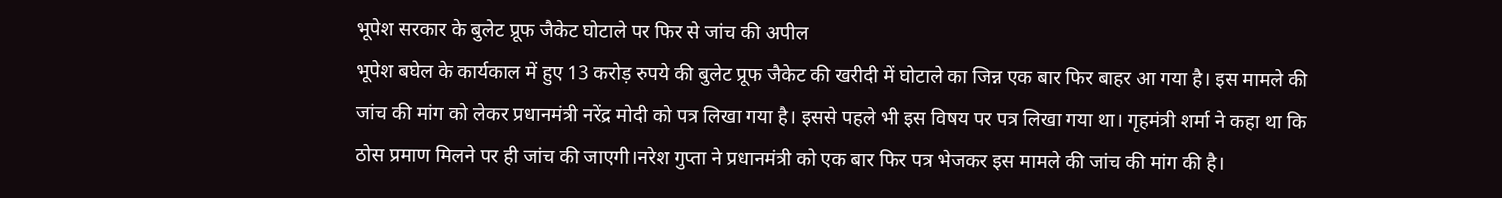भूपेश सरकार के बुलेट प्रूफ जैकेट घोटाले पर फिर से जांच की अपील
भूपेश बघेल के कार्यकाल में हुए 13 करोड़ रुपये की बुलेट प्रूफ जैकेट की खरीदी में घोटाले का जिन्न एक बार फिर बाहर आ गया है। इस मामले की जांच की मांग को लेकर प्रधानमंत्री नरेंद्र मोदी को पत्र लिखा गया है। इससे पहले भी इस विषय पर पत्र लिखा गया था। गृहमंत्री शर्मा ने कहा था कि ठोस प्रमाण मिलने पर ही जांच की जाएगी।नरेश गुप्ता ने प्रधानमंत्री को एक बार फिर पत्र भेजकर इस मामले की जांच की मांग की है।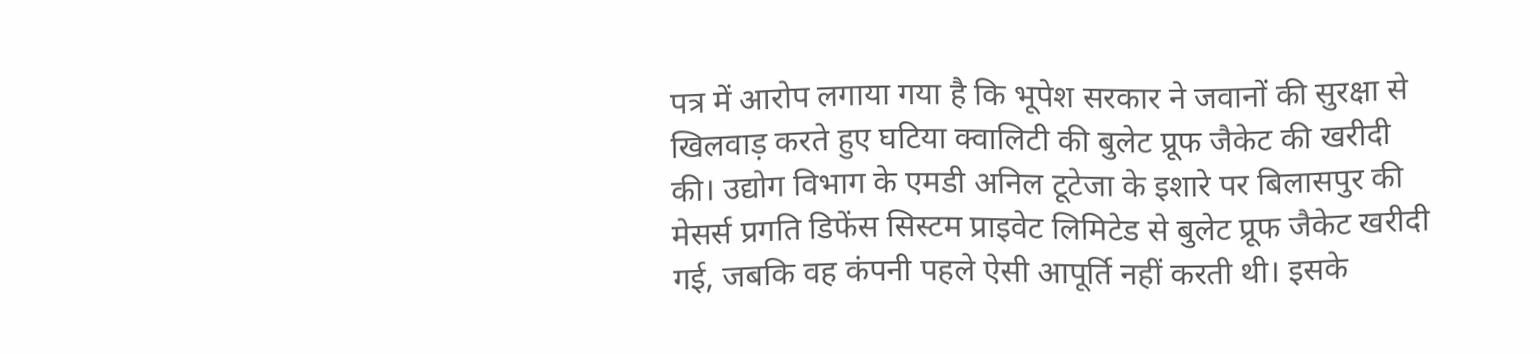पत्र में आरोप लगाया गया है कि भूपेश सरकार ने जवानों की सुरक्षा से खिलवाड़ करते हुए घटिया क्वालिटी की बुलेट प्रूफ जैकेट की खरीदी की। उद्योग विभाग के एमडी अनिल टूटेजा के इशारे पर बिलासपुर की मेसर्स प्रगति डिफेंस सिस्टम प्राइवेट लिमिटेड से बुलेट प्रूफ जैकेट खरीदी गई, जबकि वह कंपनी पहले ऐसी आपूर्ति नहीं करती थी। इसके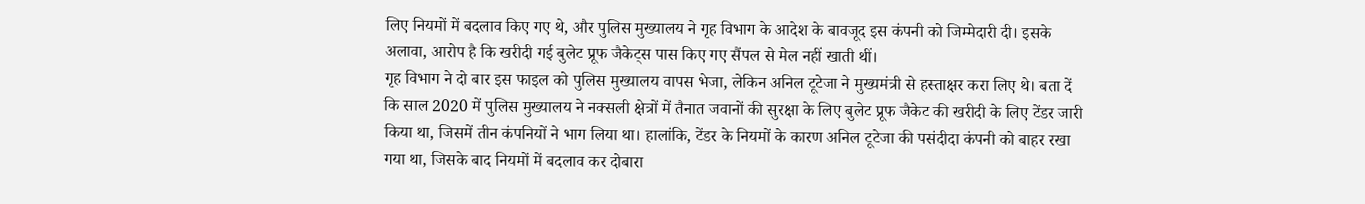लिए नियमों में बदलाव किए गए थे, और पुलिस मुख्यालय ने गृह विभाग के आदेश के बावजूद इस कंपनी को जिम्मेदारी दी। इसके अलावा, आरोप है कि खरीदी गई बुलेट प्रूफ जैकेट्स पास किए गए सैंपल से मेल नहीं खाती थीं।
गृह विभाग ने दो बार इस फाइल को पुलिस मुख्यालय वापस भेजा, लेकिन अनिल टूटेजा ने मुख्यमंत्री से हस्ताक्षर करा लिए थे। बता दें कि साल 2020 में पुलिस मुख्यालय ने नक्सली क्षेत्रों में तैनात जवानों की सुरक्षा के लिए बुलेट प्रूफ जैकेट की खरीदी के लिए टेंडर जारी किया था, जिसमें तीन कंपनियों ने भाग लिया था। हालांकि, टेंडर के नियमों के कारण अनिल टूटेजा की पसंदीदा कंपनी को बाहर रखा गया था, जिसके बाद नियमों में बदलाव कर दोबारा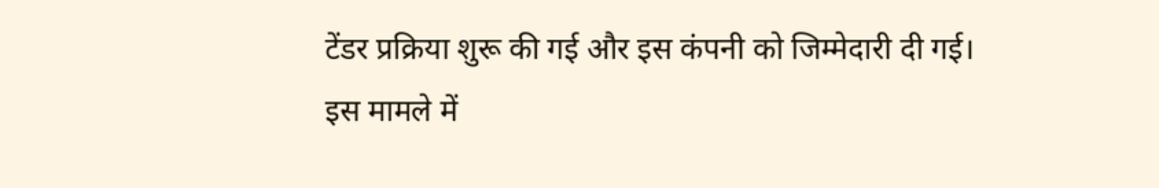टेंडर प्रक्रिया शुरू की गई और इस कंपनी को जिम्मेदारी दी गई।
इस मामले में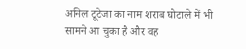अनिल टूटेजा का नाम शराब घोटाले में भी सामने आ चुका है और वह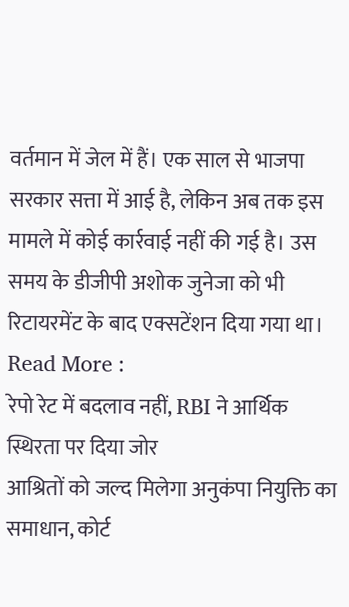वर्तमान में जेल में हैं। एक साल से भाजपा सरकार सत्ता में आई है, लेकिन अब तक इस मामले में कोई कार्रवाई नहीं की गई है। उस समय के डीजीपी अशोक जुनेजा को भी रिटायरमेंट के बाद एक्सटेंशन दिया गया था।
Read More :
रेपो रेट में बदलाव नहीं, RBI ने आर्थिक स्थिरता पर दिया जोर
आश्रितों को जल्द मिलेगा अनुकंपा नियुक्ति का समाधान, कोर्ट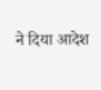ने दिया आदेश